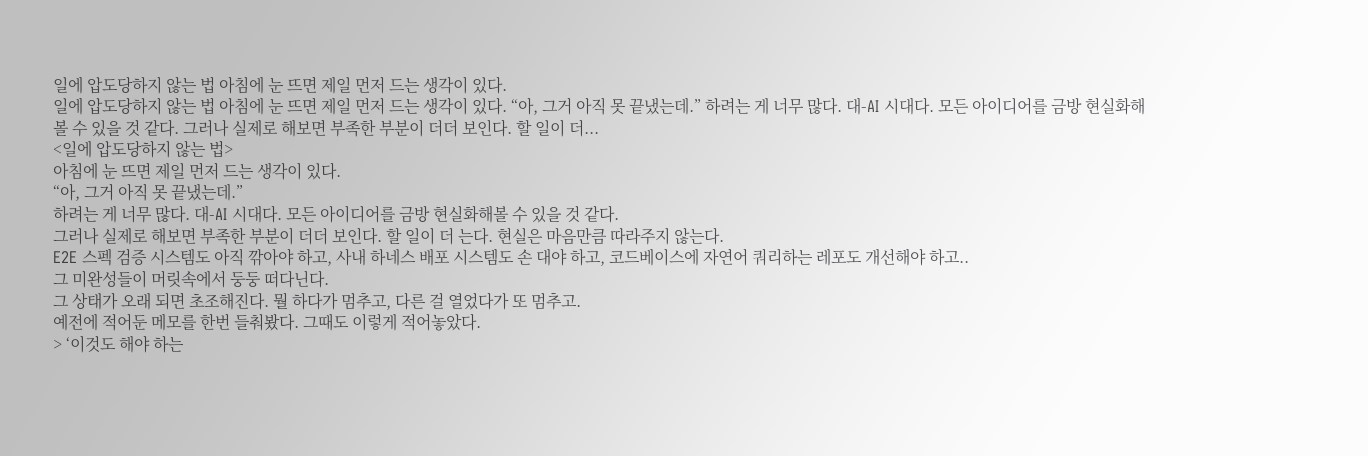일에 압도당하지 않는 법 아침에 눈 뜨면 제일 먼저 드는 생각이 있다.
일에 압도당하지 않는 법 아침에 눈 뜨면 제일 먼저 드는 생각이 있다. “아, 그거 아직 못 끝냈는데.” 하려는 게 너무 많다. 대-AI 시대다. 모든 아이디어를 금방 현실화해볼 수 있을 것 같다. 그러나 실제로 해보면 부족한 부분이 더더 보인다. 할 일이 더...
<일에 압도당하지 않는 법>
아침에 눈 뜨면 제일 먼저 드는 생각이 있다.
“아, 그거 아직 못 끝냈는데.”
하려는 게 너무 많다. 대-AI 시대다. 모든 아이디어를 금방 현실화해볼 수 있을 것 같다.
그러나 실제로 해보면 부족한 부분이 더더 보인다. 할 일이 더 는다. 현실은 마음만큼 따라주지 않는다.
E2E 스펙 검증 시스템도 아직 깎아야 하고, 사내 하네스 배포 시스템도 손 대야 하고, 코드베이스에 자연어 쿼리하는 레포도 개선해야 하고..
그 미완성들이 머릿속에서 둥둥 떠다닌다.
그 상태가 오래 되면 초조해진다. 뭘 하다가 멈추고, 다른 걸 열었다가 또 멈추고.
예전에 적어둔 메모를 한번 들춰봤다. 그때도 이렇게 적어놓았다.
> ‘이것도 해야 하는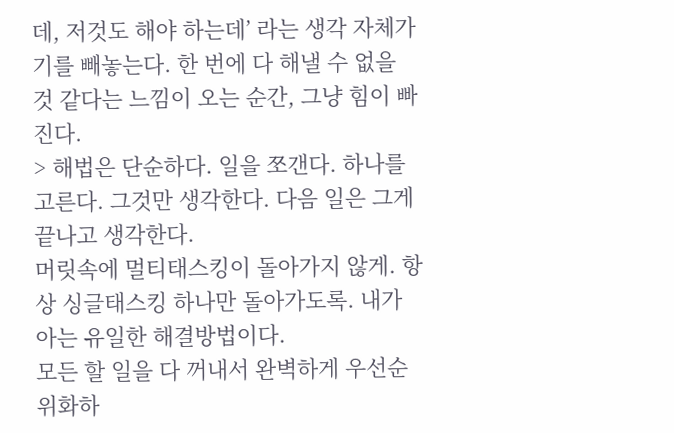데, 저것도 해야 하는데’ 라는 생각 자체가 기를 빼놓는다. 한 번에 다 해낼 수 없을 것 같다는 느낌이 오는 순간, 그냥 힘이 빠진다.
> 해법은 단순하다. 일을 쪼갠다. 하나를 고른다. 그것만 생각한다. 다음 일은 그게 끝나고 생각한다.
머릿속에 멀티태스킹이 돌아가지 않게. 항상 싱글태스킹 하나만 돌아가도록. 내가 아는 유일한 해결방법이다.
모든 할 일을 다 꺼내서 완벽하게 우선순위화하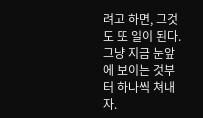려고 하면, 그것도 또 일이 된다.
그냥 지금 눈앞에 보이는 것부터 하나씩 쳐내자.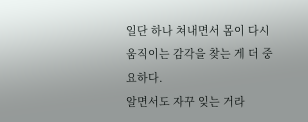일단 하나 쳐내면서 몸이 다시 움직이는 감각을 찾는 게 더 중요하다.
알면서도 자꾸 잊는 거라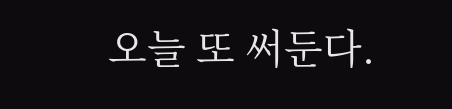오늘 또 써둔다.